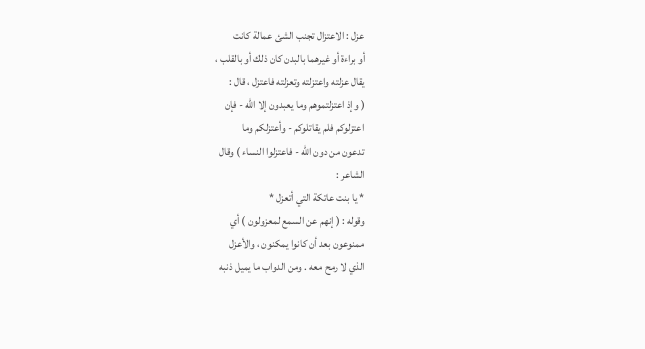عزل : الاعتزال تجنب الشئ عمالة كانت
أو براءة أو غيرهما بالبدن كان ذلك أو بالقلب ،
يقال عزلته واعتزلته وتعزلته فاعتزل ، قال :
( وإذ اعتزلتموهم وما يعبدون إلا الله - فإن
اعتزلوكم فلم يقاتلوكم - وأعتزلكم وما
تدعون من دون الله - فاعتزلوا النساء ) وقال
الشاعر :
* يا بنت عاتكة التي أتعزل *
وقوله : ( إنهم عن السمع لمعزولون ) أي
ممنوعون بعد أن كانوا يمكنون ، والأعزل
الذي لا رمح معه . ومن الدواب ما يميل ذنبه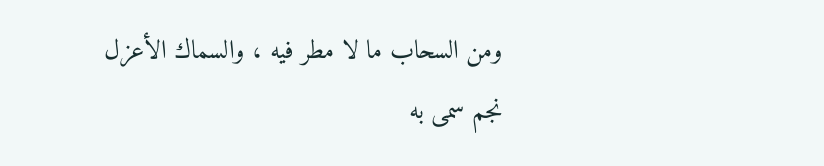ومن السحاب ما لا مطر فيه ، والسماك الأعزل
نجم سمى به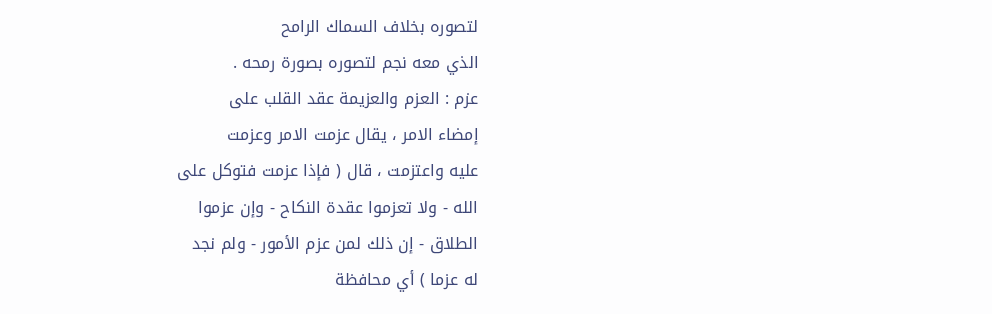لتصوره بخلاف السماك الرامح
الذي معه نجم لتصوره بصورة رمحه .
عزم : العزم والعزيمة عقد القلب على
إمضاء الامر ، يقال عزمت الامر وعزمت
عليه واعتزمت ، قال ( فإذا عزمت فتوكل على
الله - ولا تعزموا عقدة النكاح - وإن عزموا
الطلاق - إن ذلك لمن عزم الأمور - ولم نجد
له عزما ) أي محافظة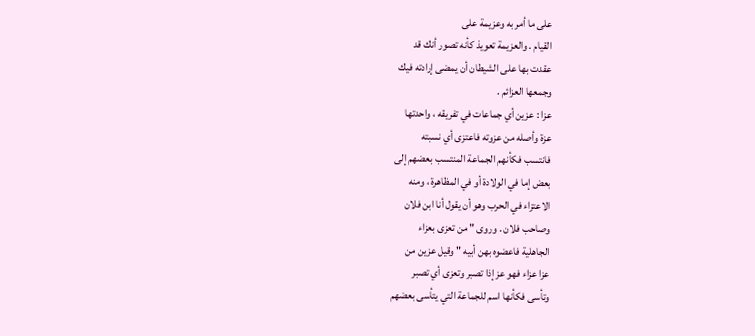على ما أمر به وعزيمة على
القيام . والعزيمة تعويذ كأنه تصور أنك قد
عقدت بها على الشيطان أن يمضى إرادته فيك
وجمعها العزائم .
عزا : عزين أي جماعات في تفريقه ، واحدتها
عزة وأصله من عزوته فاعتزى أي نسبته
فانتسب فكأنهم الجماعة المنتسب بعضهم إلى
بعض إما في الولادة أو في المظاهرة ، ومنه
الاعتزاء في الحرب وهو أن يقول أنا ابن فلان
وصاحب فلان . وروى " من تعزى بعزاء
الجاهلية فاعضوه بهن أبيه " وقيل عزين من
عزا عزاء فهو عز إذا تصبر وتعزى أي تصبر
وتأسى فكأنها اسم للجماعة التي يتأسى بعضهم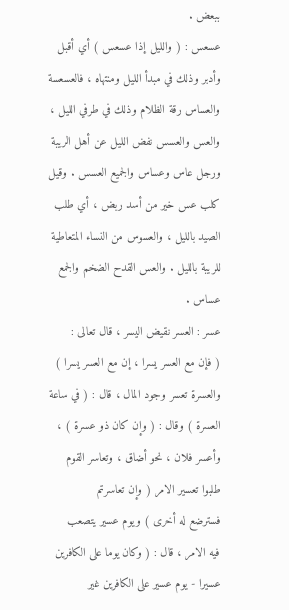ببعض .
عسعس : ( والليل إذا عسعس ) أي أقبل
وأدبر وذلك في مبدأ الليل ومنتهاه ، فالعسعسة
والعساس رقة الظلام وذلك في طرفي الليل ،
والعس والعسس نفض الليل عن أهل الريبة
ورجل عاس وعساس والجميع العسس . وقيل
كلب عس خير من أسد ربض ، أي طلب
الصيد بالليل ، والعسوس من النساء المتعاطية
للريبة بالليل . والعس القدح الضخم والجمع
عساس .
عسر : العسر نقيض اليسر ، قال تعالى :
( فإن مع العسر يسرا ، إن مع العسر يسرا )
والعسرة تعسر وجود المال ، قال : ( في ساعة
العسرة ) وقال : ( وإن كان ذو عسرة ) ،
وأعسر فلان ، نحو أضاق ، وتعاسر القوم
طلبوا تعسير الامر ( وإن تعاسرتم
فسترضع له أخرى ) ويوم عسير يتصعب
فيه الامر ، قال : ( وكان يوما على الكافرين
عسيرا - يوم عسير على الكافرين غير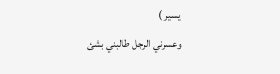يسير )
وعسرني الرجل طالبني بشئ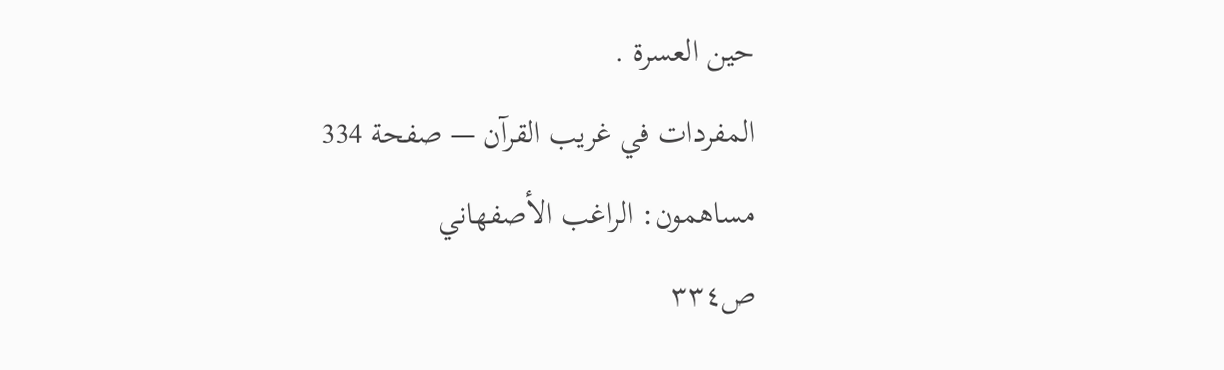حين العسرة .
المفردات في غريب القرآن — صفحة 334
مساهمون: الراغب الأصفهاني
ص٣٣٤